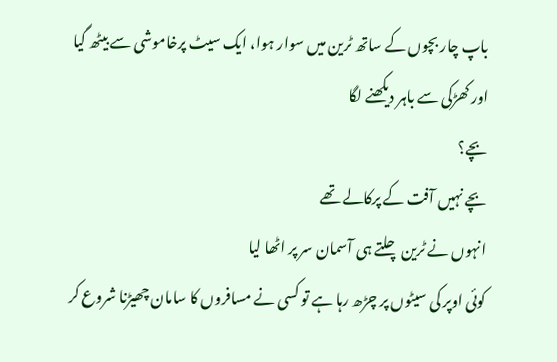باپ چار بچوں کے ساتھ ٹرین میں سوار ہوا، ایک سیٹ پرخاموشی سے بیٹھ گیا
اور کھڑکی سے باہر دیکھنے لگا
بچے؟
بچے نہیں آفت کے پرکالے تھے
انہوں نے ٹرین چلتے ہی آسمان سر پر اٹھا لیا
کوئی اوپر کی سیٹوں پر چڑھ رہا ہے تو کسی نے مسافروں کا سامان چھیڑنا شروع کر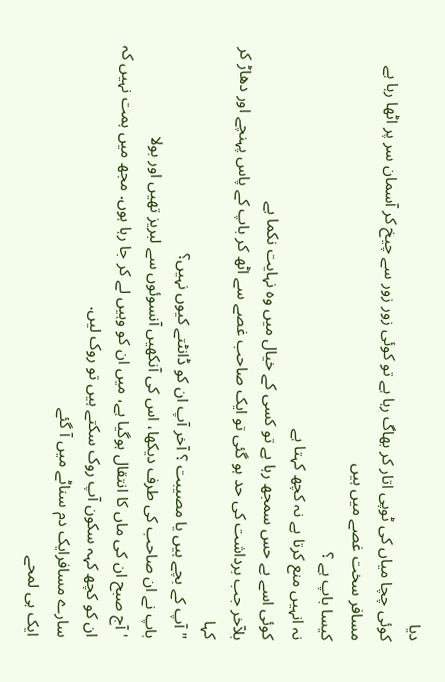دیا
کوئی چچا میاں کی ٹوپی اتار کر بھاگ رہا ہے تو کوئی زور زور سے چیخ کر آسمان سر پر اٹھا رہا ہے
مسافر سخت غصے میں ہیں
کیسا باپ ہے ؟
نہ انہیں منع کرتا ہے نہ کچھ کہتا ہے
کوئی اسے بے حس سمجھ رہا ہے تو کسی کے خیال میں وہ نہایت نکما ہے
بلآخر جب برداشت کی حد ہو گئی تو ایک صاحب غصے سے اٹھ کر باپ کے پاس پہنچے اور دھاڑ کر کہا
"آپ کے بچے ہیں یا مصیبت ؟ آخر آپ ان کو ڈانٹتے کیوں نہیں؟
باپ نے ان صاحب کی طرف دیکھا، اس کی آنکھیں آنسوئوں سے لبریز تھیں اور بولا
'آج صبح ان کی ماں کا انتقال ہوگیا ہے، میں ان کو وہیں لے کر جا رہا ہوں. مجھ میں ہمت نہیں کہ ان کو کچھ کہہ سکون آپ روک سکتے ہیں تو روک لیں.
سارے مسافرایک دم سناٹے میں آ گئے
ایک ہی لمحے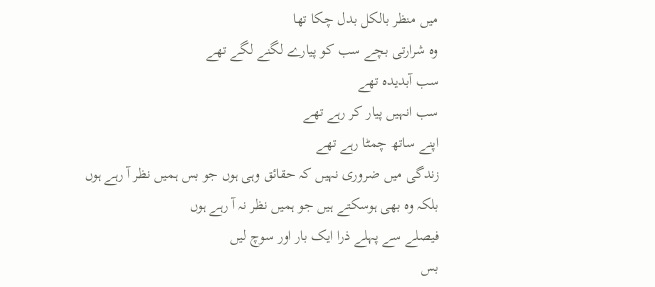میں منظر بالکل بدل چکا تھا
وہ شرارتی بچے سب کو پیارے لگنے لگے تھے
سب آبدیدہ تھے
سب انہیں پیار کر رہے تھے
اپنے ساتھ چمٹا رہے تھے
زندگی میں ضروری نہیں کہ حقائق وہی ہوں جو بس ہمیں نظر آ رہے ہوں
بلکہ وہ بھی ہوسکتے ہیں جو ہمیں نظر نہ آ رہے ہوں
فیصلے سے پہلے ذرا ایک بار اور سوچ لیں
بس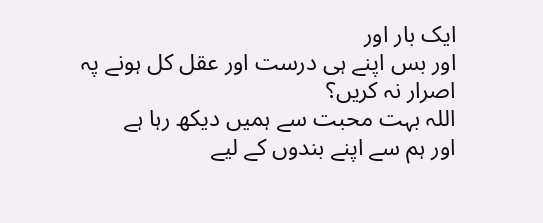ایک بار اور
اور بس اپنے ہی درست اور عقل کل ہونے پہ اصرار نہ کریں؟
اللہ بہت محبت سے ہمیں دیکھ رہا ہے
اور ہم سے اپنے بندوں کے لیے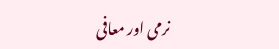نرمی اور معافی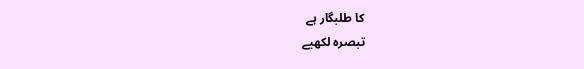کا طلبگار ہے
تبصرہ لکھیے